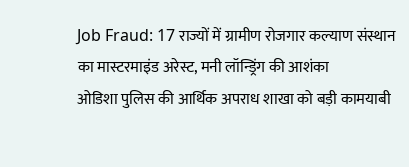Job Fraud: 17 राज्यों में ग्रामीण रोजगार कल्याण संस्थान का मास्टरमाइंड अरेस्ट, मनी लॉन्ड्रिंग की आशंका
ओडिशा पुलिस की आर्थिक अपराध शाखा को बड़ी कामयाबी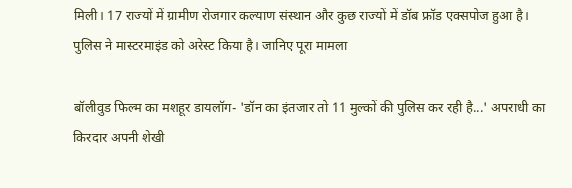मिली। 17 राज्यों में ग्रामीण रोजगार कल्याण संस्थान और कुछ राज्यों में डॉब फ्रॉड एक्सपोज हुआ है। पुलिस ने मास्टरमाइंड को अरेस्ट किया है। जानिए पूरा मामला

बॉलीवुड फिल्म का मशहूर डायलॉग- 'डॉन का इंतजार तो 11 मुल्कों की पुलिस कर रही है...' अपराधी का किरदार अपनी शेखी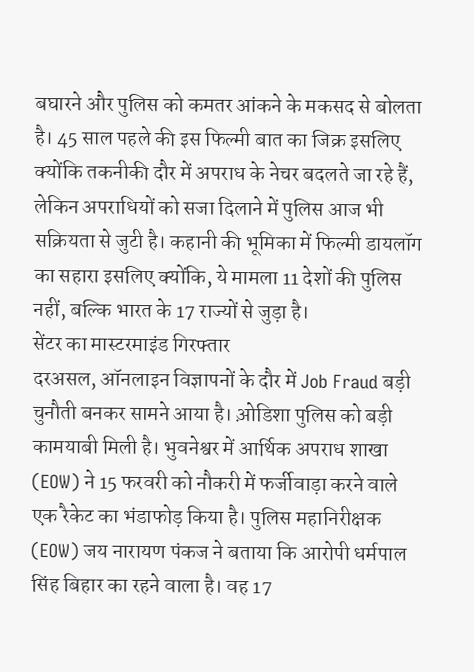बघारने और पुलिस को कमतर आंकने के मकसद से बोलता है। 45 साल पहले की इस फिल्मी बात का जिक्र इसलिए क्योंकि तकनीकी दौर में अपराध के नेचर बदलते जा रहे हैं, लेकिन अपराधियों को सजा दिलाने में पुलिस आज भी सक्रियता से जुटी है। कहानी की भूमिका में फिल्मी डायलॉग का सहारा इसलिए क्योंकि, ये मामला 11 देशों की पुलिस नहीं, बल्कि भारत के 17 राज्यों से जुड़ा है।
सेंटर का मास्टरमाइंड गिरफ्तार
दरअसल, ऑनलाइन विज्ञापनों के दौर में Job Fraud बड़ी चुनौती बनकर सामने आया है। ओ़डिशा पुलिस को बड़ी कामयाबी मिली है। भुवनेश्वर में आर्थिक अपराध शाखा (EOW) ने 15 फरवरी को नौकरी में फर्जीवाड़ा करने वाले एक रैकेट का भंडाफोड़ किया है। पुलिस महानिरीक्षक (EOW) जय नारायण पंकज ने बताया कि आरोपी धर्मपाल सिंह बिहार का रहने वाला है। वह 17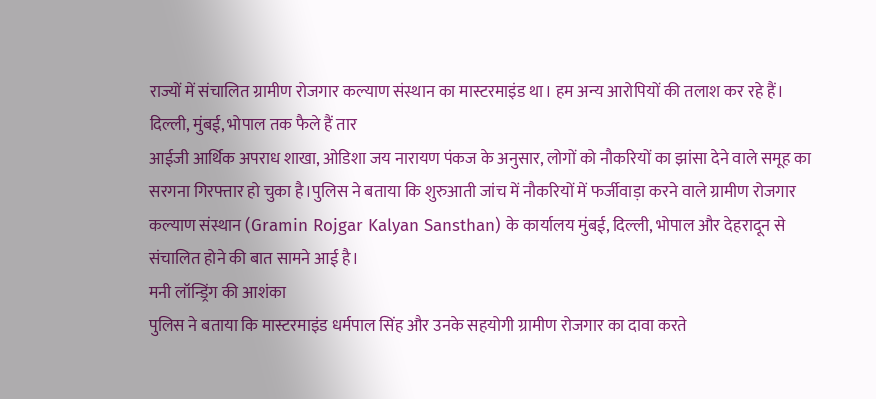राज्यों में संचालित ग्रामीण रोजगार कल्याण संस्थान का मास्टरमाइंड था। हम अन्य आरोपियों की तलाश कर रहे हैं।
दिल्ली, मुंबई, भोपाल तक फैले हैं तार
आईजी आर्थिक अपराध शाखा, ओडिशा जय नारायण पंकज के अनुसार, लोगों को नौकरियों का झांसा देने वाले समूह का सरगना गिरफ्तार हो चुका है।पुलिस ने बताया कि शुरुआती जांच में नौकरियों में फर्जीवाड़ा करने वाले ग्रामीण रोजगार कल्याण संस्थान (Gramin Rojgar Kalyan Sansthan) के कार्यालय मुंबई, दिल्ली, भोपाल और देहरादून से संचालित होने की बात सामने आई है।
मनी लॉन्ड्रिंग की आशंका
पुलिस ने बताया कि मास्टरमाइंड धर्मपाल सिंह और उनके सहयोगी ग्रामीण रोजगार का दावा करते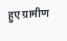हुए ग्रामीण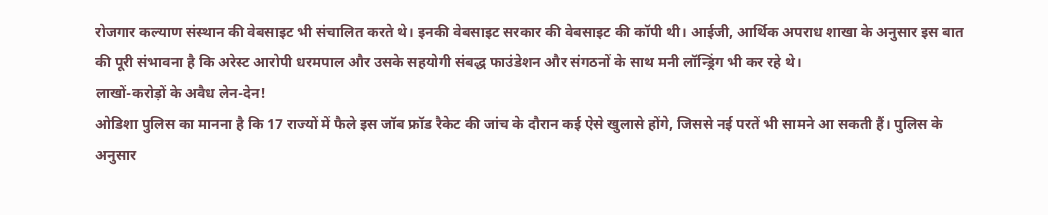रोजगार कल्याण संस्थान की वेबसाइट भी संचालित करते थे। इनकी वेबसाइट सरकार की वेबसाइट की कॉपी थी। आईजी, आर्थिक अपराध शाखा के अनुसार इस बात की पूरी संभावना है कि अरेस्ट आरोपी धरमपाल और उसके सहयोगी संबद्ध फाउंडेशन और संगठनों के साथ मनी लॉन्ड्रिंग भी कर रहे थे।
लाखों-करोड़ों के अवैध लेन-देन!
ओडिशा पुलिस का मानना है कि 17 राज्यों में फैले इस जॉब फ्रॉड रैकेट की जांच के दौरान कई ऐसे खुलासे होंगे, जिससे नई परतें भी सामने आ सकती हैं। पुलिस के अनुसार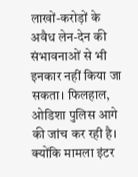लाखों-करोड़ों के अवैध लेन-देन की संभावनाओं से भी इनकार नहीं किया जा सकता। फिलहाल, ओडिशा पुलिस आगे की जांच कर रही है। क्योंकि मामला इंटर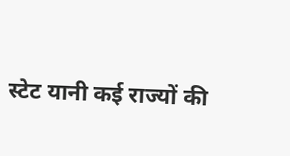स्टेट यानी कई राज्यों की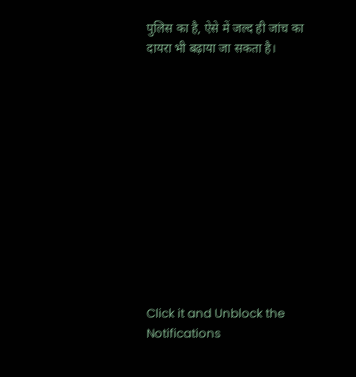पुलिस का है, ऐसे में जल्द ही जांच का दायरा भी बढ़ाया जा सकता है।












Click it and Unblock the Notifications